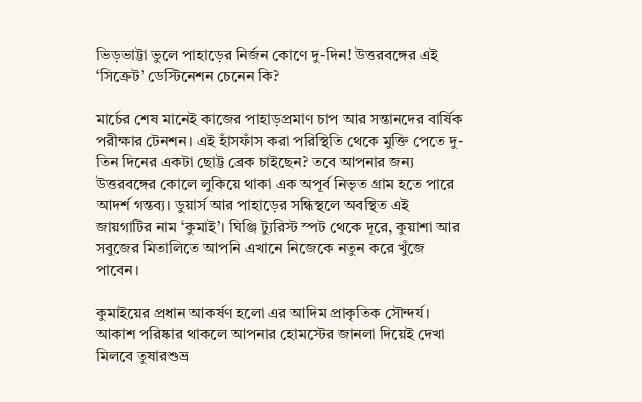ভিড়ভাট্টা ভুলে পাহাড়ের নির্জন কোণে দু-দিন! উত্তরবঙ্গের এই ‘সিক্রেট’ ডেস্টিনেশন চেনেন কি?

মার্চের শেষ মানেই কাজের পাহাড়প্রমাণ চাপ আর সন্তানদের বার্ষিক পরীক্ষার টেনশন। এই হাঁসফাঁস করা পরিস্থিতি থেকে মুক্তি পেতে দু-তিন দিনের একটা ছোট্ট ব্রেক চাইছেন? তবে আপনার জন্য উত্তরবঙ্গের কোলে লুকিয়ে থাকা এক অপূর্ব নিভৃত গ্রাম হতে পারে আদর্শ গন্তব্য। ডুয়ার্স আর পাহাড়ের সন্ধিস্থলে অবস্থিত এই জায়গাটির নাম ‘কুমাই’। ঘিঞ্জি ট্যুরিস্ট স্পট থেকে দূরে, কুয়াশা আর সবুজের মিতালিতে আপনি এখানে নিজেকে নতুন করে খুঁজে পাবেন।

কুমাইয়ের প্রধান আকর্ষণ হলো এর আদিম প্রাকৃতিক সৌন্দর্য। আকাশ পরিষ্কার থাকলে আপনার হোমস্টের জানলা দিয়েই দেখা মিলবে তুষারশুভ্র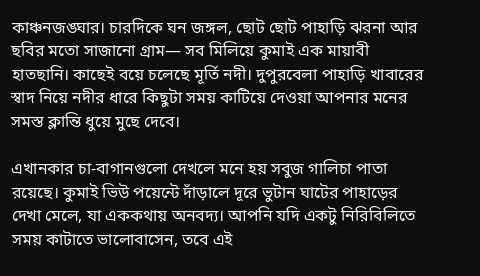কাঞ্চনজঙ্ঘার। চারদিকে ঘন জঙ্গল, ছোট ছোট পাহাড়ি ঝরনা আর ছবির মতো সাজানো গ্রাম— সব মিলিয়ে কুমাই এক মায়াবী হাতছানি। কাছেই বয়ে চলেছে মূর্তি নদী। দুপুরবেলা পাহাড়ি খাবারের স্বাদ নিয়ে নদীর ধারে কিছুটা সময় কাটিয়ে দেওয়া আপনার মনের সমস্ত ক্লান্তি ধুয়ে মুছে দেবে।

এখানকার চা-বাগানগুলো দেখলে মনে হয় সবুজ গালিচা পাতা রয়েছে। কুমাই ভিউ পয়েন্টে দাঁড়ালে দূরে ভুটান ঘাটের পাহাড়ের দেখা মেলে, যা এককথায় অনবদ্য। আপনি যদি একটু নিরিবিলিতে সময় কাটাতে ভালোবাসেন, তবে এই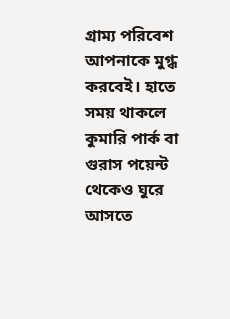গ্রাম্য পরিবেশ আপনাকে মুগ্ধ করবেই। হাতে সময় থাকলে কুমারি পার্ক বা গুরাস পয়েন্ট থেকেও ঘুরে আসতে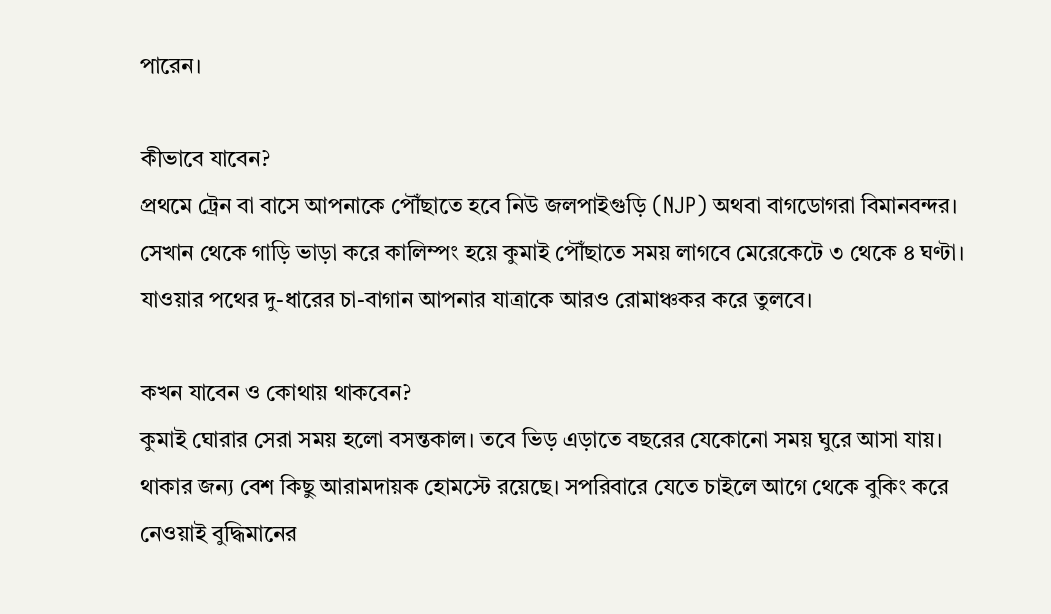পারেন।

কীভাবে যাবেন?
প্রথমে ট্রেন বা বাসে আপনাকে পৌঁছাতে হবে নিউ জলপাইগুড়ি (NJP) অথবা বাগডোগরা বিমানবন্দর। সেখান থেকে গাড়ি ভাড়া করে কালিম্পং হয়ে কুমাই পৌঁছাতে সময় লাগবে মেরেকেটে ৩ থেকে ৪ ঘণ্টা। যাওয়ার পথের দু-ধারের চা-বাগান আপনার যাত্রাকে আরও রোমাঞ্চকর করে তুলবে।

কখন যাবেন ও কোথায় থাকবেন?
কুমাই ঘোরার সেরা সময় হলো বসন্তকাল। তবে ভিড় এড়াতে বছরের যেকোনো সময় ঘুরে আসা যায়। থাকার জন্য বেশ কিছু আরামদায়ক হোমস্টে রয়েছে। সপরিবারে যেতে চাইলে আগে থেকে বুকিং করে নেওয়াই বুদ্ধিমানের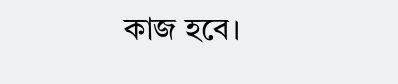কাজ হবে।